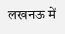लखनऊ में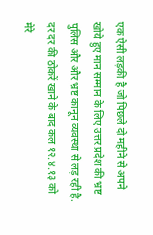एक ऐसी लड़की है जो पिछले दो महीने से अपने खोये हुए मान सम्मान के लिए उत्तर प्रदेश की भ्रष्ट पुलिस और और भ्रष्ट कानून व्यवस्था से लड़ रही है. दर दर की ठोकरें खाने के बाद कल १२.४.१३ को मेरे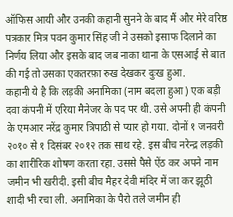ऑफिस आयी और उनकी कहानी सुनने के बाद मैं और मेरे वरिष्ठ पत्रकार मित्र पवन कुमार सिंह जी ने उसको इसाफ दिलाने का निर्णय लिया और इसके बाद जब नाका थाना के एसआई से बात की गई तो उसका एकतरफ़ा रुख देखकर दुःख हुआ.
कहानी ये है कि लड़की अनामिका (नाम बदला हुआ) एक बड़ी दवा कंपनी में एरिया मैनेजर के पद पर थी. उसे अपनी ही कंपनी के एमआर नरेंद्र कुमार त्रिपाठी से प्यार हो गया. दोनों १ जनवरी २०१० से १ दिसंबर २०१२ तक साथ रहे. इस बीच नरेन्द्र लड़की का शारीरिक शोषण करता रहा. उससे पैसे ऐंठ कर अपने नाम जमीन भी खरीदी. इसी बीच मैहर देवी मंदिर में जा कर झूठी शादी भी रचा ली. अनामिका के पैरो तले जमीन ही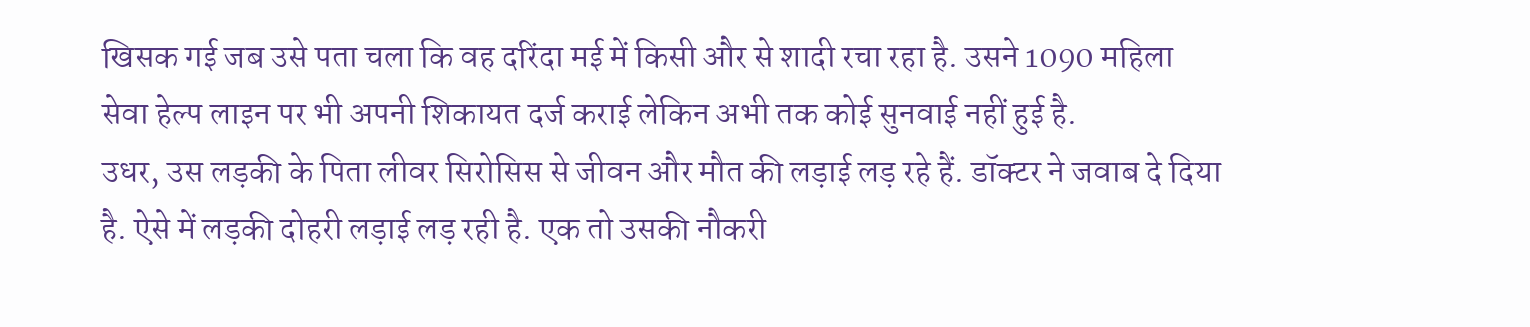खिसक गई जब उसे पता चला कि वह दरिंदा मई में किसी और से शादी रचा रहा है. उसने 1090 महिला सेवा हेल्प लाइन पर भी अपनी शिकायत दर्ज कराई लेकिन अभी तक कोई सुनवाई नहीं हुई है.
उधर, उस लड़की के पिता लीवर सिरोसिस से जीवन और मौत की लड़ाई लड़ रहे हैं. डॉक्टर ने जवाब दे दिया है. ऐसे में लड़की दोहरी लड़ाई लड़ रही है. एक तो उसकी नौकरी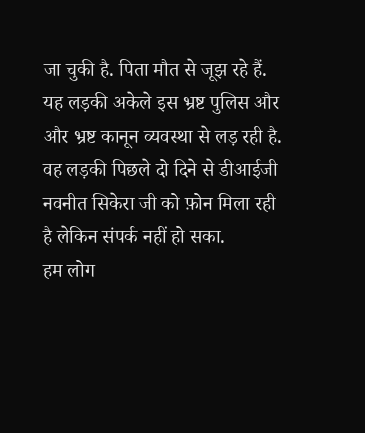जा चुकी है. पिता मौत से जूझ रहे हैं. यह लड़की अकेले इस भ्रष्ट पुलिस और और भ्रष्ट कानून व्यवस्था से लड़ रही है. वह लड़की पिछले दो दिने से डीआईजी नवनीत सिकेरा जी को फ़ोन मिला रही है लेकिन संपर्क नहीं हो सका.
हम लोग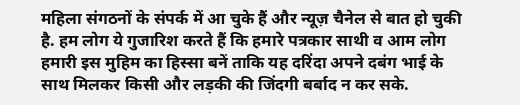महिला संगठनों के संपर्क में आ चुके हैं और न्यूज़ चैनेल से बात हो चुकी है. हम लोग ये गुजारिश करते हैं कि हमारे पत्रकार साथी व आम लोग हमारी इस मुहिम का हिस्सा बनें ताकि यह दरिंदा अपने दबंग भाई के साथ मिलकर किसी और लड़की की जिंदगी बर्बाद न कर सके.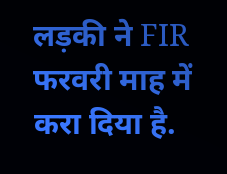लड़की ने FIR फरवरी माह में करा दिया है.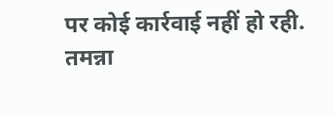पर कोई कार्रवाई नहीं हो रही.
तमन्ना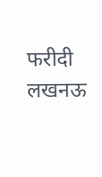फरीदी
लखनऊ